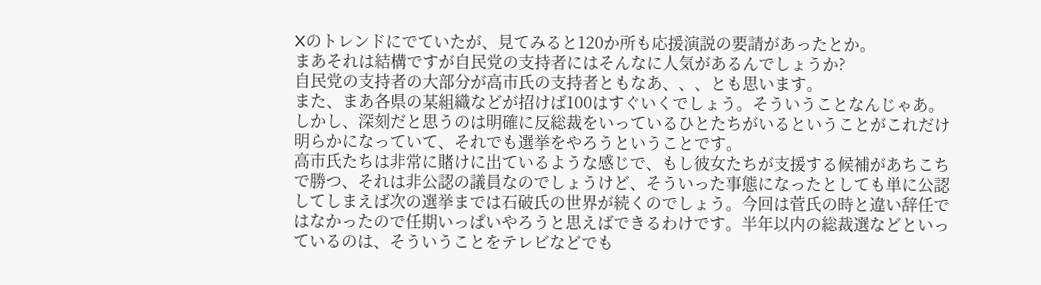Xのトレンドにでていたが、見てみると120か所も応援演説の要請があったとか。
まあそれは結構ですが自民党の支持者にはそんなに人気があるんでしょうか?
自民党の支持者の大部分が高市氏の支持者ともなあ、、、とも思います。
また、まあ各県の某組織などが招けば100はすぐいくでしょう。そういうことなんじゃあ。
しかし、深刻だと思うのは明確に反総裁をいっているひとたちがいるということがこれだけ明らかになっていて、それでも選挙をやろうということです。
高市氏たちは非常に賭けに出ているような感じで、もし彼女たちが支援する候補があちこちで勝つ、それは非公認の議員なのでしょうけど、そういった事態になったとしても単に公認してしまえば次の選挙までは石破氏の世界が続くのでしょう。今回は菅氏の時と違い辞任ではなかったので任期いっぱいやろうと思えばできるわけです。半年以内の総裁選などといっているのは、そういうことをテレビなどでも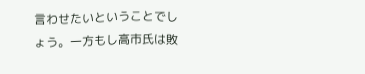言わせたいということでしょう。一方もし高市氏は敗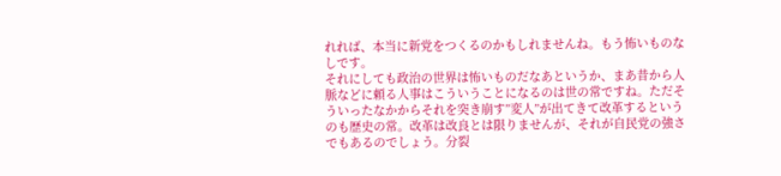れれば、本当に新党をつくるのかもしれませんね。もう怖いものなしです。
それにしても政治の世界は怖いものだなあというか、まあ昔から人脈などに頼る人事はこういうことになるのは世の常ですね。ただそういったなかからそれを突き崩す”変人”が出てきて改革するというのも歴史の常。改革は改良とは限りませんが、それが自民党の強さでもあるのでしょう。分裂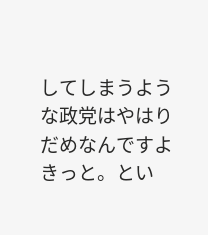してしまうような政党はやはりだめなんですよきっと。とい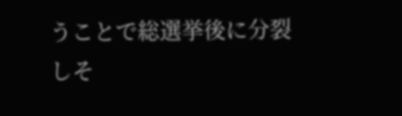うことで総選挙後に分裂しそ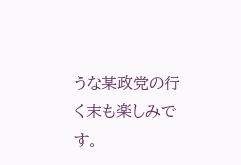うな某政党の行く末も楽しみです。